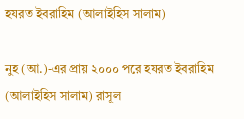হযরত ইবরাহিম (আলাইহিস সালাম)

নুহ (আ.)-এর প্রায় ২০০০ পরে হযরত ইবরাহিম (আলাইহিস সালাম) রাসূল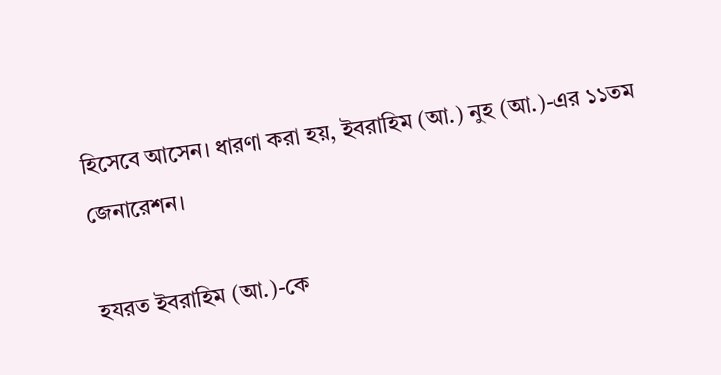হিসেবে আসেন। ধারণা করা হয়, ইবরাহিম (আ.) নুহ (আ.)-এর ১১তম জেনারেশন।

হযরত ইবরাহিম (আ.)-কে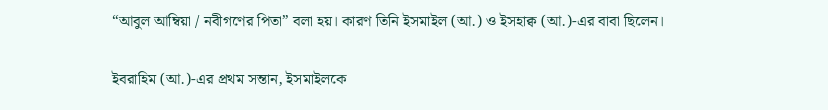“আবুল আম্বিয়া / নবীগণের পিতা” বলা হয়। কারণ তিনি ইসমাইল (আ.) ও ইসহাক্ব (আ.)-এর বাবা ছিলেন।

ইবরাহিম (আ.)-এর প্রথম সন্তান, ইসমাইলকে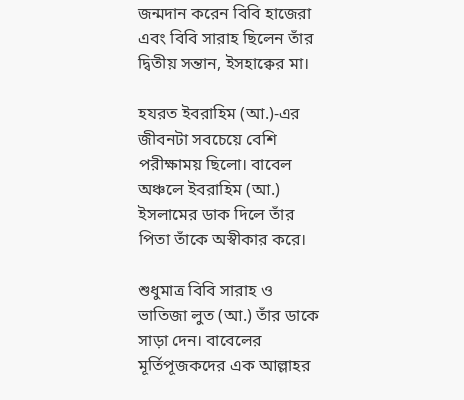জন্মদান করেন বিবি হাজেরা এবং বিবি সারাহ ছিলেন তাঁর দ্বিতীয় সন্তান, ইসহাক্বের মা।

হযরত ইবরাহিম (আ.)-এর জীবনটা সবচেয়ে বেশি পরীক্ষাময় ছিলো। বাবেল অঞ্চলে ইবরাহিম (আ.) ইসলামের ডাক দিলে তাঁর পিতা তাঁকে অস্বীকার করে।

শুধুমাত্র বিবি সারাহ ও ভাতিজা লুত (আ.) তাঁর ডাকে সাড়া দেন। বাবেলের মূর্তিপূজকদের এক আল্লাহর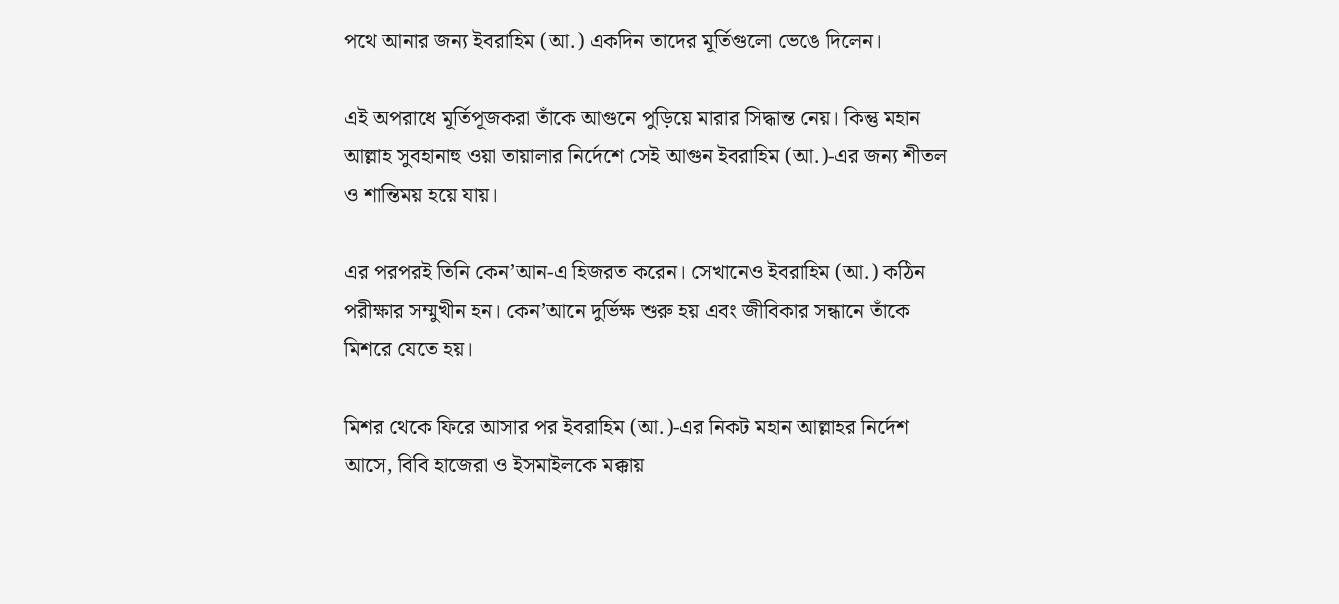পথে আনার জন্য ইবরাহিম (আ.) একদিন তাদের মূর্তিগুলো ভেঙে দিলেন।

এই অপরাধে মূর্তিপূজকরা তাঁকে আগুনে পুড়িয়ে মারার সিদ্ধান্ত নেয়। কিন্তু মহান আল্লাহ সুবহানাহু ওয়া তায়ালার নির্দেশে সেই আগুন ইবরাহিম (আ.)-এর জন্য শীতল ও শান্তিময় হয়ে যায়।

এর পরপরই তিনি কেন’আন-এ হিজরত করেন। সেখানেও ইবরাহিম (আ.) কঠিন পরীক্ষার সম্মুখীন হন। কেন’আনে দুর্ভিক্ষ শুরু হয় এবং জীবিকার সন্ধানে তাঁকে মিশরে যেতে হয়।

মিশর থেকে ফিরে আসার পর ইবরাহিম (আ.)-এর নিকট মহান আল্লাহর নির্দেশ আসে, বিবি হাজেরা ও ইসমাইলকে মক্কায়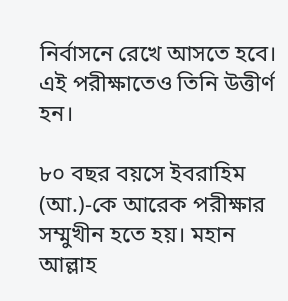নির্বাসনে রেখে আসতে হবে। এই পরীক্ষাতেও তিনি উত্তীর্ণ হন।

৮০ বছর বয়সে ইবরাহিম (আ.)-কে আরেক পরীক্ষার সম্মুখীন হতে হয়। মহান আল্লাহ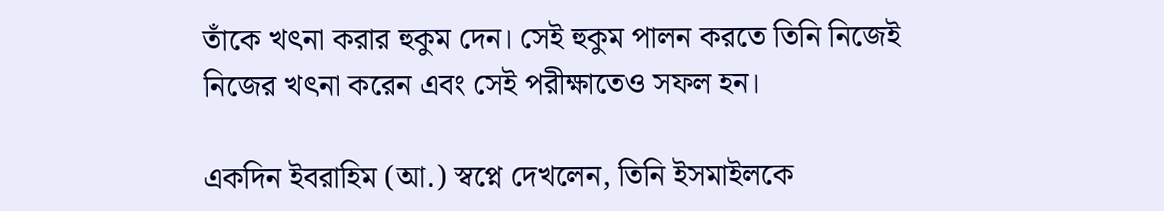তাঁকে খৎনা করার হুকুম দেন। সেই হুকুম পালন করতে তিনি নিজেই নিজের খৎনা করেন এবং সেই পরীক্ষাতেও সফল হন।

একদিন ইবরাহিম (আ.) স্বপ্নে দেখলেন, তিনি ইসমাইলকে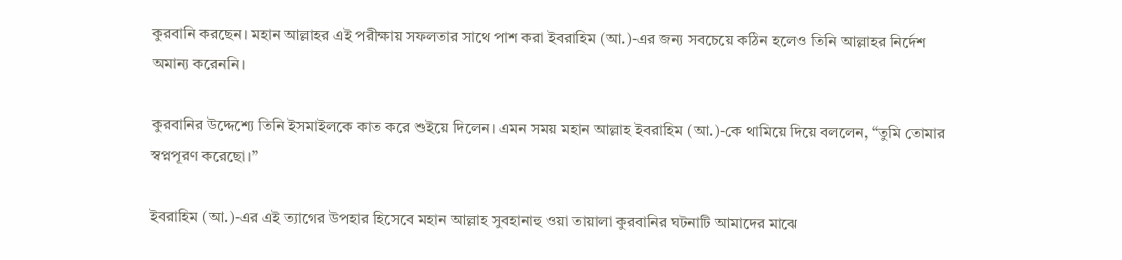কুরবানি করছেন। মহান আল্লাহর এই পরীক্ষায় সফলতার সাথে পাশ করা ইবরাহিম (আ.)-এর জন্য সবচেয়ে কঠিন হলেও তিনি আল্লাহর নির্দেশ অমান্য করেননি।

কুরবানির উদ্দেশ্যে তিনি ইসমাইলকে কাত করে শুইয়ে দিলেন। এমন সময় মহান আল্লাহ ইবরাহিম (আ.)-কে থামিয়ে দিয়ে বললেন, “তুমি তোমার স্বপ্নপূরণ করেছো।”

ইবরাহিম (আ.)-এর এই ত্যাগের উপহার হিসেবে মহান আল্লাহ সুবহানাহু ওয়া তায়ালা কুরবানির ঘটনাটি আমাদের মাঝে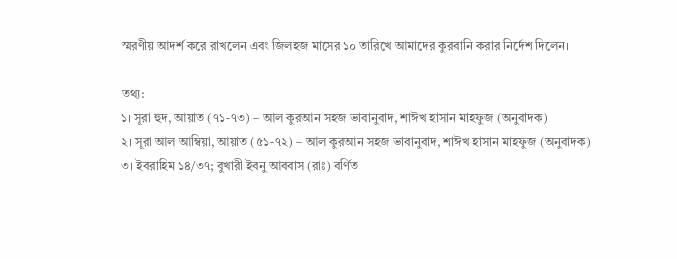স্মরণীয় আদর্শ করে রাখলেন এবং জিলহজ মাসের ১০ তারিখে আমাদের কুরবানি করার নির্দেশ দিলেন।

তথ্য:
১। সূরা হুদ, আয়াত (৭১-৭৩) – আল কুরআন সহজ ভাবানুবাদ, শাঈখ হাসান মাহফুজ (অনুবাদক)
২। সূরা আল আম্বিয়া, আয়াত (৫১-৭২) – আল কুরআন সহজ ভাবানুবাদ, শাঈখ হাসান মাহফুজ (অনুবাদক)
৩। ইবরাহিম ১৪/৩৭; বুখারী ইবনু আববাস (রাঃ) বর্ণিত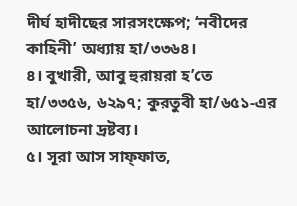দীর্ঘ হাদীছের সারসংক্ষেপ; ‘নবীদের কাহিনী’ অধ্যায় হা/৩৩৬৪।
৪। বুখারী, আবু হুরায়রা হ’তে হা/৩৩৫৬, ৬২৯৭; কুরতুবী হা/৬৫১-এর আলোচনা দ্রষ্টব্য।
৫। সূরা আস সাফ্‌ফাত,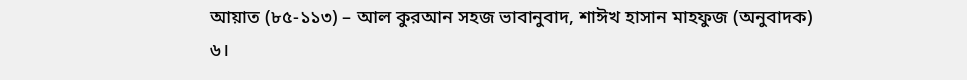আয়াত (৮৫-১১৩) – আল কুরআন সহজ ভাবানুবাদ, শাঈখ হাসান মাহফুজ (অনুবাদক)
৬।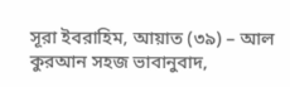সূরা ইবরাহিম, আয়াত (৩৯) – আল কুরআন সহজ ভাবানুবাদ,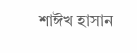শাঈখ হাসান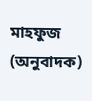মাহফুজ (অনুবাদক)